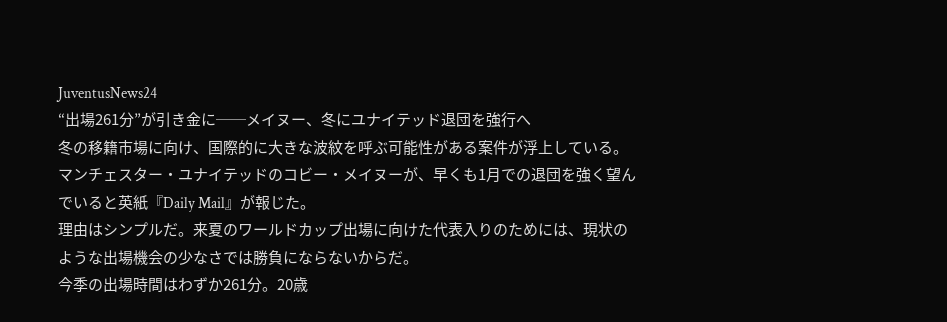JuventusNews24
“出場261分”が引き金に──メイヌー、冬にユナイテッド退団を強行へ
冬の移籍市場に向け、国際的に大きな波紋を呼ぶ可能性がある案件が浮上している。マンチェスター・ユナイテッドのコビー・メイヌーが、早くも1月での退団を強く望んでいると英紙『Daily Mail』が報じた。
理由はシンプルだ。来夏のワールドカップ出場に向けた代表入りのためには、現状のような出場機会の少なさでは勝負にならないからだ。
今季の出場時間はわずか261分。20歳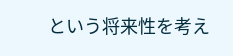という将来性を考え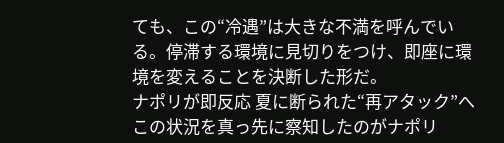ても、この“冷遇”は大きな不満を呼んでいる。停滞する環境に見切りをつけ、即座に環境を変えることを決断した形だ。
ナポリが即反応 夏に断られた“再アタック”へ
この状況を真っ先に察知したのがナポリ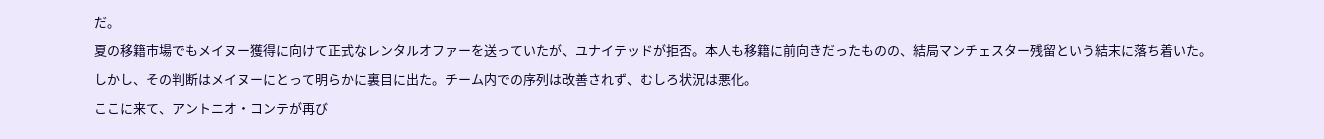だ。
夏の移籍市場でもメイヌー獲得に向けて正式なレンタルオファーを送っていたが、ユナイテッドが拒否。本人も移籍に前向きだったものの、結局マンチェスター残留という結末に落ち着いた。
しかし、その判断はメイヌーにとって明らかに裏目に出た。チーム内での序列は改善されず、むしろ状況は悪化。
ここに来て、アントニオ・コンテが再び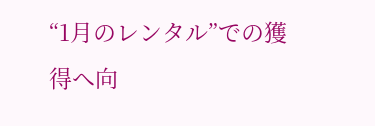“1月のレンタル”での獲得へ向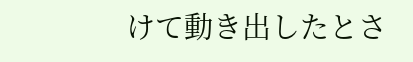けて動き出したとさ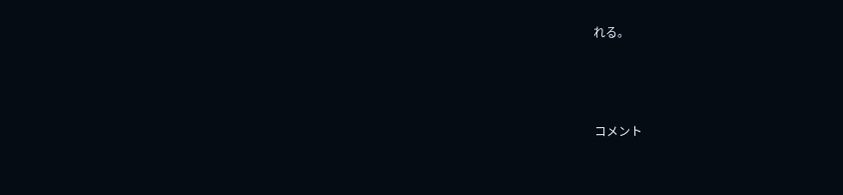れる。



コメント